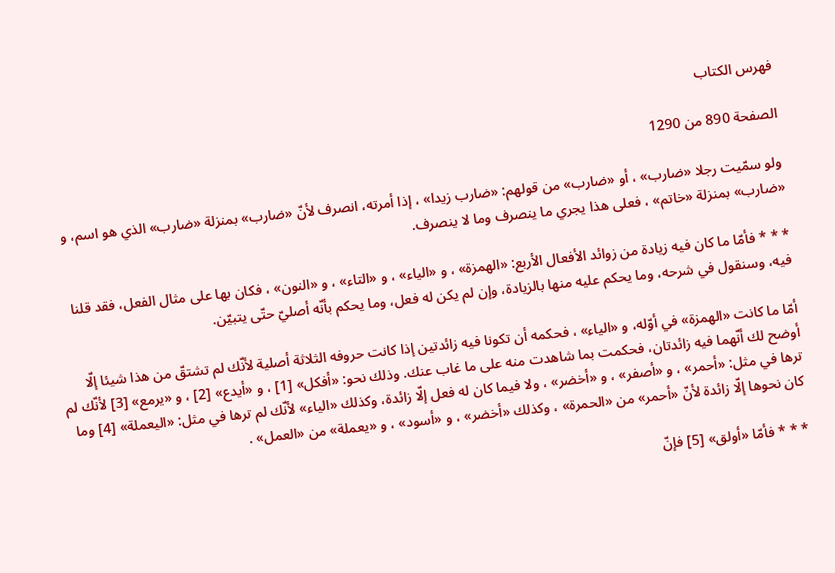فهرس الكتاب

الصفحة 890 من 1290

ولو سمّيت رجلا «ضارب» ، أو «ضارب» من قولهم: «ضارب زيدا» ، إذا أمرته، انصرف لأنّ «ضارب» بمنزلة «ضارب» الذي هو اسم، و «ضارب» بمنزلة «خاتم» ، فعلى هذا يجري ما ينصرف وما لا ينصرف.

* * * فأمّا ما كان فيه زيادة من زوائد الأفعال الأربع: «الهمزة» ، و «الياء» ، و «التاء» ، و «النون» ، فكان بها على مثال الفعل، فقد قلنا فيه، وسنقول في شرحه، وما يحكم عليه منها بالزيادة، وإن لم يكن له فعل، وما يحكم بأنّه أصليّ حتّى يتبيّن.

أمّا ما كانت «الهمزة» في أوّله، و «الياء» ، فحكمه أن تكونا فيه زائدتين إذا كانت حروفه الثلاثة أصلية لأنّك لم تشتقّ من هذا شيئا إلّا أوضح لك أنّهما فيه زائدتان، فحكمت بما شاهدت منه على ما غاب عنك. وذلك نحو: «أفكل» [1] ، و «أيدع» [2] ، و «يرمع» [3] لأنّك لم ترها في مثل: «أحمر» ، و «أصفر» ، و «أخضر» ، ولا فيما كان له فعل إلّا زائدة، وكذلك «الياء» لأنّك لم ترها في مثل: «اليعملة» [4] وما كان نحوها إلّا زائدة لأنّ «أحمر» من «الحمرة» ، وكذلك «أخضر» ، و «أسود» ، و «يعملة» من «العمل» .

* * * فأمّا «أولق» [5] فإنّ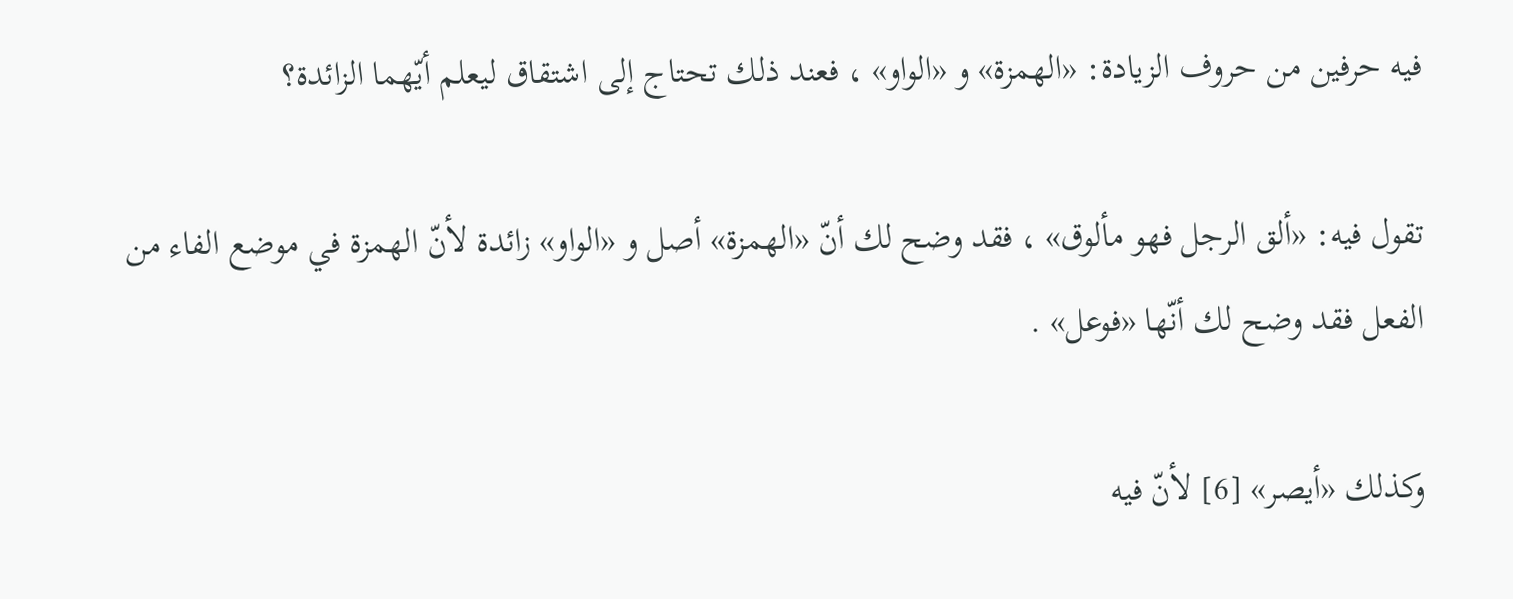فيه حرفين من حروف الزيادة: «الهمزة» و «الواو» ، فعند ذلك تحتاج إلى اشتقاق ليعلم أيّهما الزائدة؟

تقول فيه: «ألق الرجل فهو مألوق» ، فقد وضح لك أنّ «الهمزة» أصل و «الواو» زائدة لأنّ الهمزة في موضع الفاء من الفعل فقد وضح لك أنّها «فوعل» .

وكذلك «أيصر» [6] لأنّ فيه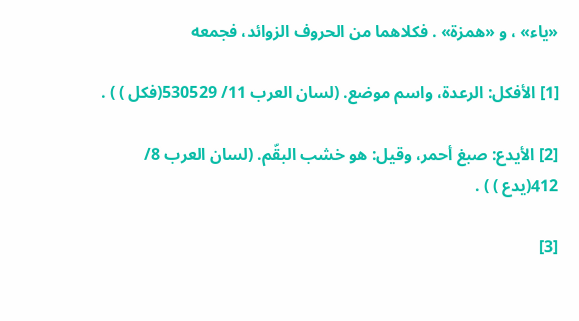«ياء» ، و «همزة» . فكلاهما من الحروف الزوائد، فجمعه

[1] الأفكل: الرعدة، واسم موضع. (لسان العرب 11/ 530529(فكل ) ) .

[2] الأيدع: صبغ أحمر، وقيل: هو خشب البقّم. (لسان العرب 8/ 412(يدع ) ) .

[3]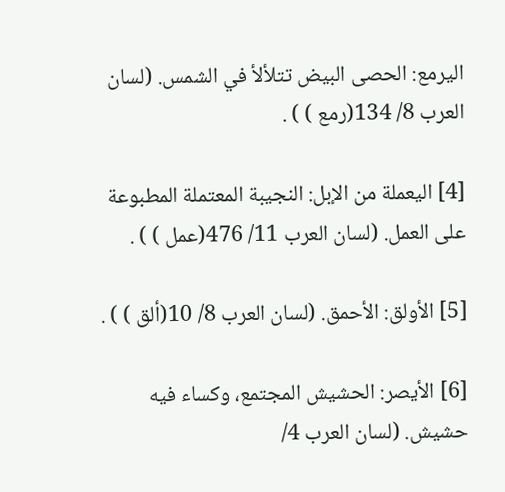اليرمع: الحصى البيض تتلألأ في الشمس. (لسان العرب 8/ 134(رمع ) ) .

[4] اليعملة من الإبل: النجيبة المعتملة المطبوعة على العمل. (لسان العرب 11/ 476(عمل ) ) .

[5] الأولق: الأحمق. (لسان العرب 8/ 10(ألق ) ) .

[6] الأيصر: الحشيش المجتمع، وكساء فيه حشيش. (لسان العرب 4/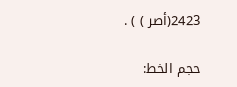2423(أصر ) ) .

حجم الخط: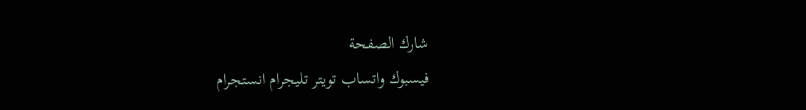شارك الصفحة
فيسبوك واتساب تويتر تليجرام انستجرام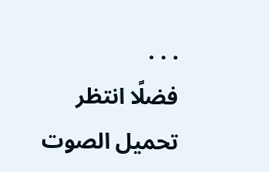. . .
فضلًا انتظر تحميل الصوت